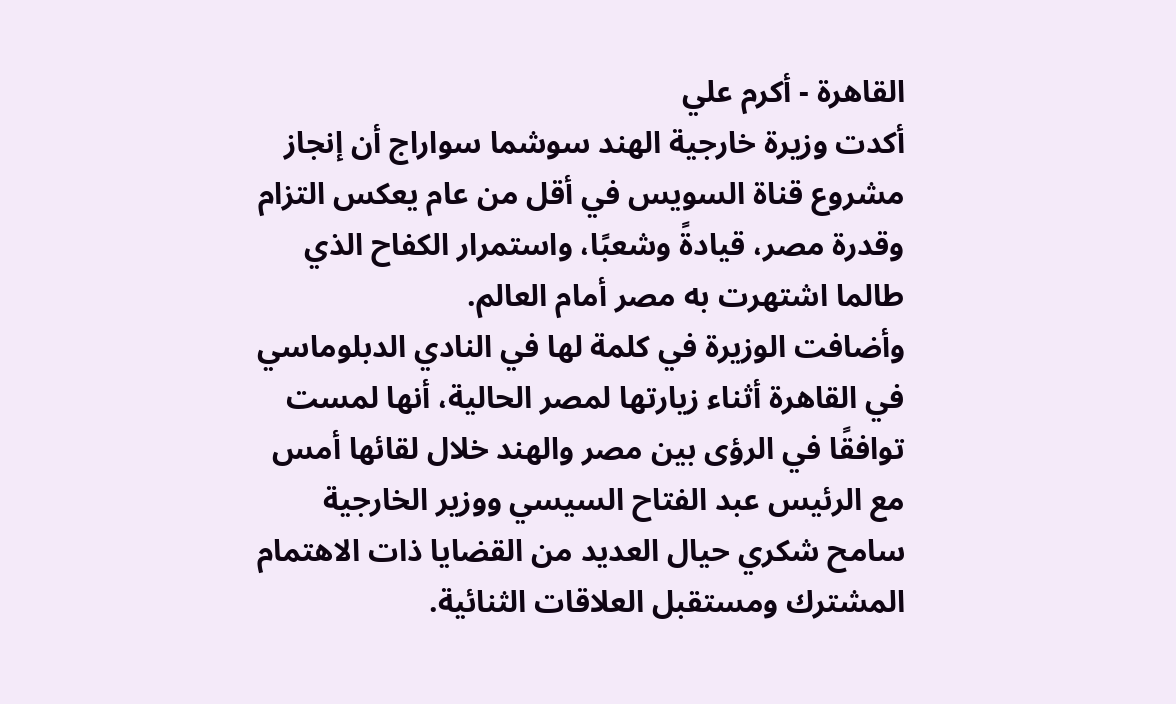القاهرة - أكرم علي
أكدت وزيرة خارجية الهند سوشما سواراج أن إنجاز مشروع قناة السويس في أقل من عام يعكس التزام وقدرة مصر، قيادةً وشعبًا، واستمرار الكفاح الذي طالما اشتهرت به مصر أمام العالم.
وأضافت الوزيرة في كلمة لها في النادي الدبلوماسي في القاهرة أثناء زيارتها لمصر الحالية، أنها لمست توافقًا في الرؤى بين مصر والهند خلال لقائها أمس مع الرئيس عبد الفتاح السيسي ووزير الخارجية سامح شكري حيال العديد من القضايا ذات الاهتمام المشترك ومستقبل العلاقات الثنائية.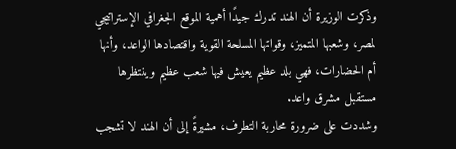وذكرت الوزيرة أن الهند تدرك جيدًا أهمية الموقع الجغرافي الإستراتيجي لمصر، وشعبها المتميز، وقواتها المسلحة القوية واقتصادها الواعد، وأنها أم الحضارات، فهي بلد عظيم يعيش فيها شعب عظيم وينتظرها مستقبل مشرق واعد.
وشددت على ضرورة محاربة التطرف، مشيرةً إلى أن الهند لا تشجب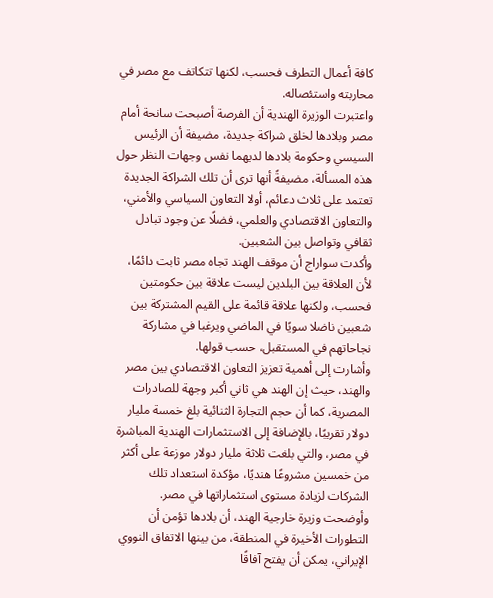كافة أعمال التطرف فحسب، لكنها تتكاتف مع مصر في محاربته واستئصاله.
واعتبرت الوزيرة الهندية أن الفرصة أصبحت سانحة أمام مصر وبلادها لخلق شراكة جديدة، مضيفة أن الرئيس السيسي وحكومة بلادها لديهما نفس وجهات النظر حول هذه المسألة، مضيفةً أنها ترى أن تلك الشراكة الجديدة تعتمد على ثلاث دعائم، أولا التعاون السياسي والأمني، والتعاون الاقتصادي والعلمي، فضلًا عن وجود تبادل ثقافي وتواصل بين الشعبين.
وأكدت سواراج أن موقف الهند تجاه مصر ثابت دائمًا، لأن العلاقة بين البلدين ليست علاقة بين حكومتين فحسب، ولكنها علاقة قائمة على القيم المشتركة بين شعبين ناضلا سويًا في الماضي ويرغبا في مشاركة نجاحاتهم في المستقبل، حسب قولها.
وأشارت إلى أهمية تعزيز التعاون الاقتصادي بين مصر والهند، حيث إن الهند هي ثاني أكبر وجهة للصادرات المصرية، كما أن حجم التجارة الثنائية بلغ خمسة مليار دولار تقريبًا، بالإضافة إلى الاستثمارات الهندية المباشرة في مصر، والتي بلغت ثلاثة مليار دولار موزعة على أكثر من خمسين مشروعًا هنديًا، مؤكدة استعداد تلك الشركات لزيادة مستوى استثماراتها في مصر.
وأوضحت وزيرة خارجية الهند، أن بلادها تؤمن أن التطورات الأخيرة في المنطقة، من بينها الاتفاق النووي الإيراني، يمكن أن يفتح آفاقًا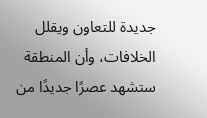جديدة للتعاون ويقلل الخلافات، وأن المنطقة ستشهد عصرًا جديدًا من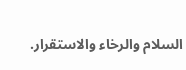السلام والرخاء والاستقرار.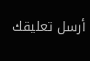أرسل تعليقك